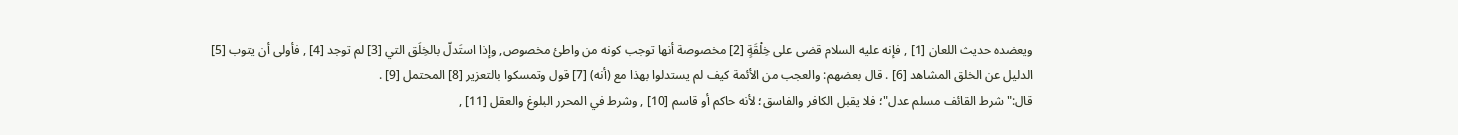ويعضده حديث اللعان [1] , فإنه عليه السلام قضى على خِلْقَةٍ [2] مخصوصة أنها توجب كونه من واطئ مخصوص, وإذا استَدلّ بالخِلَق التي [3] لم توجد [4] , فأولى أن يتوب [5] الدليل عن الخلق المشاهد [6] . قال بعضهم: والعجب من الأئمة كيف لم يستدلوا بهذا مع (أنه) [7] قول وتمسكوا بالتعزير [8] المحتمل [9] .
قال:"شرط القائف مسلم عدل"؛ فلا يقبل الكافر والفاسق؛ لأنه حاكم أو قاسم [10] , وشرط في المحرر البلوغ والعقل [11] ,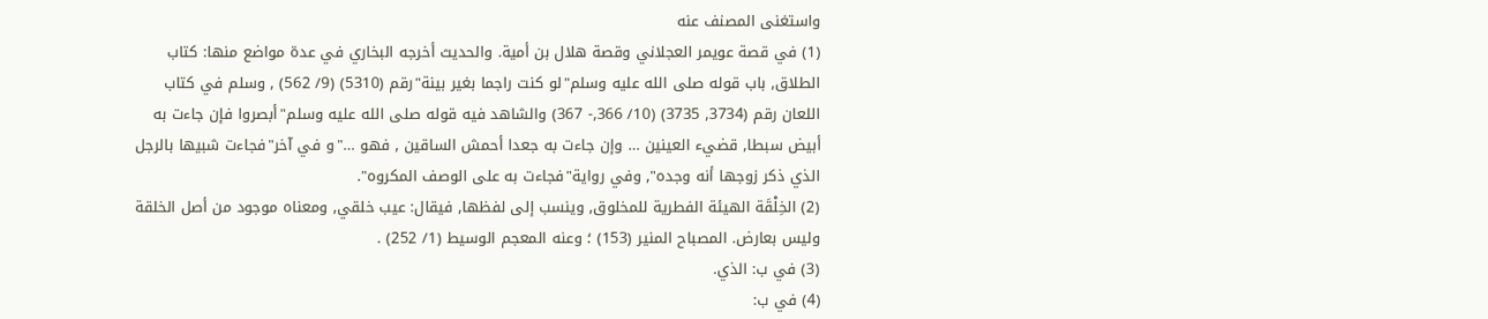واستغنى المصنف عنه
(1) في قصة عويمر العجلاني وقصة هلال بن أمية. والحديث أخرجه البخاري في عدة مواضع منها: كتاب الطلاق, باب قوله صلى الله عليه وسلم"لو كنت راجما بغير بينة"رقم (5310) (9/ 562) , وسلم في كتاب اللعان رقم (3734, 3735) (10/ 366,- 367) والشاهد فيه قوله صلى الله عليه وسلم"أبصروا فإن جاءت به أبيض سبطا, قضيء العينين ... وإن جاءت به جعدا أحمش الساقين , فهو ..."و في آخر"فجاءت شبيها بالرجل الذي ذكر زوجها أنه وجده", وفي رواية"فجاءت به على الوصف المكروه".
(2) الخِلْقَة الهيئة الفطرية للمخلوق, وينسب إلى لفظها, فيقال: عيب خلقي, ومعناه موجود من أصل الخلقة وليس بعارض. المصباح المنير (153) ؛ وعنه المعجم الوسيط (1/ 252) .
(3) في ب: الذي.
(4) في ب: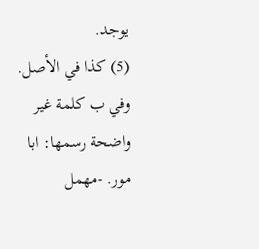يوجد.
(5) كذا في الأصل. وفي ب كلمة غير واضحة رسمها: ابا مور. -مهمل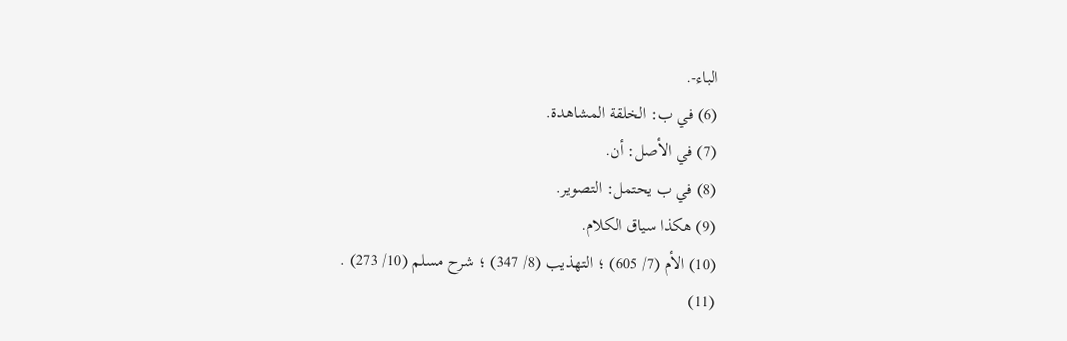الباء-.
(6) في ب: الخلقة المشاهدة.
(7) في الأصل: أن.
(8) في ب يحتمل: التصوير.
(9) هكذا سياق الكلام.
(10) الأم (7/ 605) ؛ التهذيب (8/ 347) ؛ شرح مسلم (10/ 273) .
(11)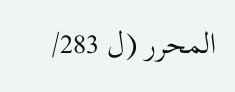المحرر (ل 283/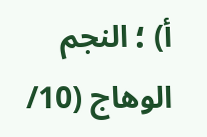أ) ؛ النجم الوهاج (10/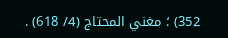352) ؛ مغني المحتاج (4/ 618) .